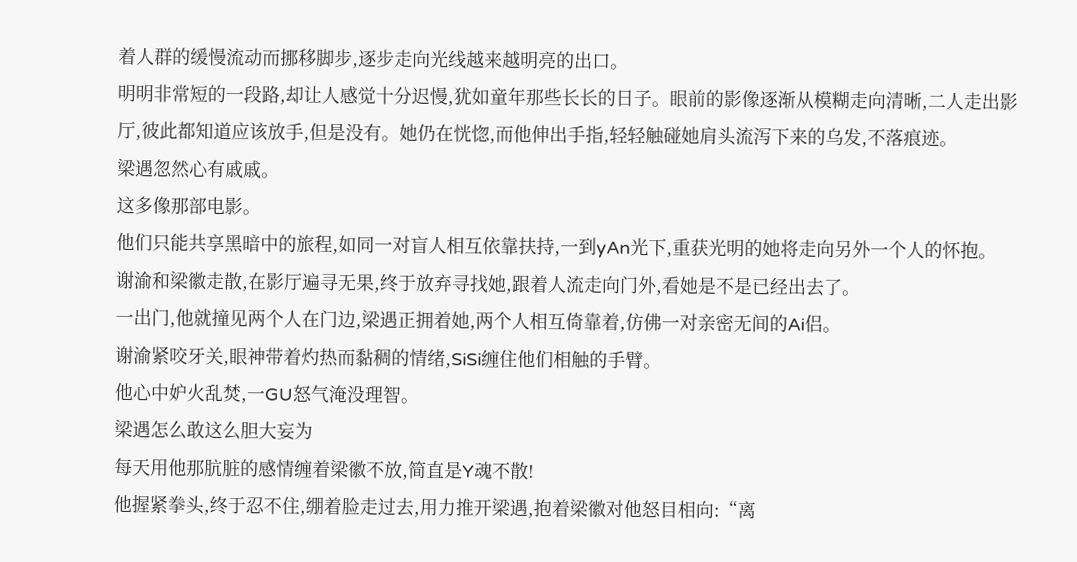着人群的缓慢流动而挪移脚步,逐步走向光线越来越明亮的出口。
明明非常短的一段路,却让人感觉十分迟慢,犹如童年那些长长的日子。眼前的影像逐渐从模糊走向清晰,二人走出影厅,彼此都知道应该放手,但是没有。她仍在恍惚,而他伸出手指,轻轻触碰她肩头流泻下来的乌发,不落痕迹。
梁遇忽然心有戚戚。
这多像那部电影。
他们只能共享黑暗中的旅程,如同一对盲人相互依靠扶持,一到yAn光下,重获光明的她将走向另外一个人的怀抱。
谢渝和梁徽走散,在影厅遍寻无果,终于放弃寻找她,跟着人流走向门外,看她是不是已经出去了。
一出门,他就撞见两个人在门边,梁遇正拥着她,两个人相互倚靠着,仿佛一对亲密无间的Ai侣。
谢渝紧咬牙关,眼神带着灼热而黏稠的情绪,SiSi缠住他们相触的手臂。
他心中妒火乱焚,一GU怒气淹没理智。
梁遇怎么敢这么胆大妄为
每天用他那肮脏的感情缠着梁徽不放,简直是Y魂不散!
他握紧拳头,终于忍不住,绷着脸走过去,用力推开梁遇,抱着梁徽对他怒目相向:“离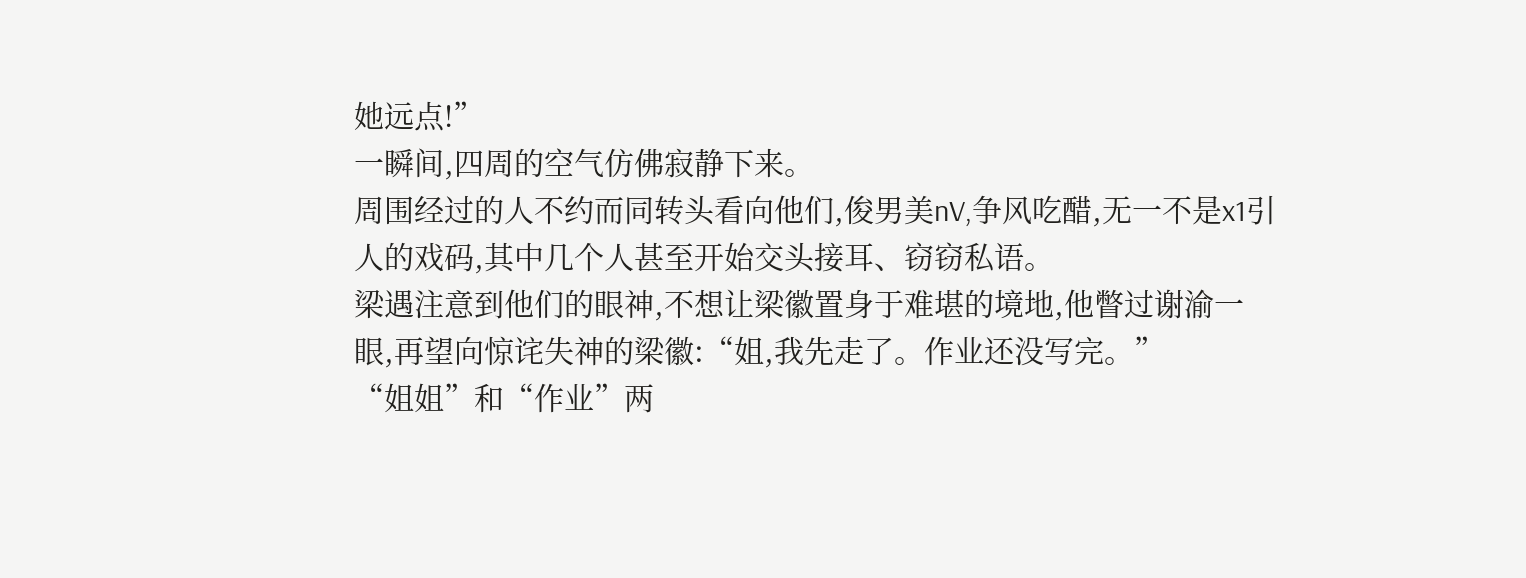她远点!”
一瞬间,四周的空气仿佛寂静下来。
周围经过的人不约而同转头看向他们,俊男美nV,争风吃醋,无一不是x1引人的戏码,其中几个人甚至开始交头接耳、窃窃私语。
梁遇注意到他们的眼神,不想让梁徽置身于难堪的境地,他瞥过谢渝一眼,再望向惊诧失神的梁徽:“姐,我先走了。作业还没写完。”
“姐姐”和“作业”两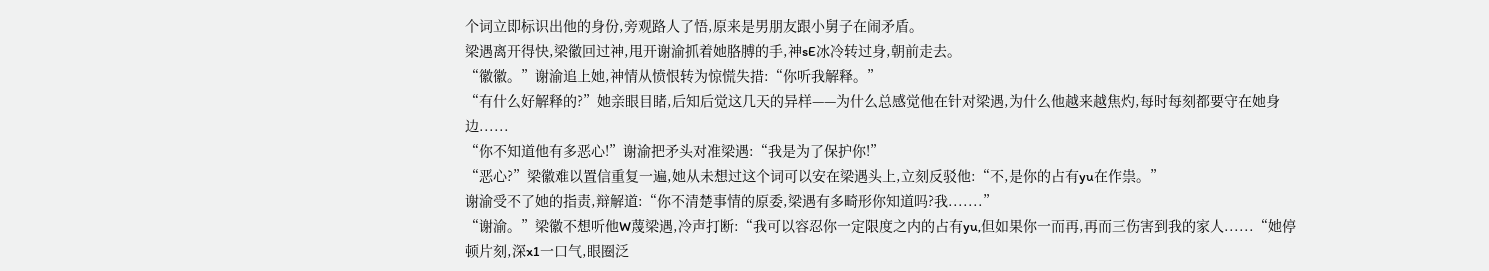个词立即标识出他的身份,旁观路人了悟,原来是男朋友跟小舅子在闹矛盾。
梁遇离开得快,梁徽回过神,甩开谢渝抓着她胳膊的手,神sE冰冷转过身,朝前走去。
“徽徽。”谢渝追上她,神情从愤恨转为惊慌失措:“你听我解释。”
“有什么好解释的?”她亲眼目睹,后知后觉这几天的异样——为什么总感觉他在针对梁遇,为什么他越来越焦灼,每时每刻都要守在她身边......
“你不知道他有多恶心!”谢渝把矛头对准梁遇:“我是为了保护你!”
“恶心?”梁徽难以置信重复一遍,她从未想过这个词可以安在梁遇头上,立刻反驳他:“不,是你的占有yu在作祟。”
谢渝受不了她的指责,辩解道:“你不清楚事情的原委,梁遇有多畸形你知道吗?我.......”
“谢渝。”梁徽不想听他W蔑梁遇,冷声打断:“我可以容忍你一定限度之内的占有yu,但如果你一而再,再而三伤害到我的家人......“她停顿片刻,深x1一口气,眼圈泛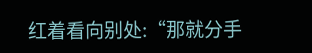红着看向别处:“那就分手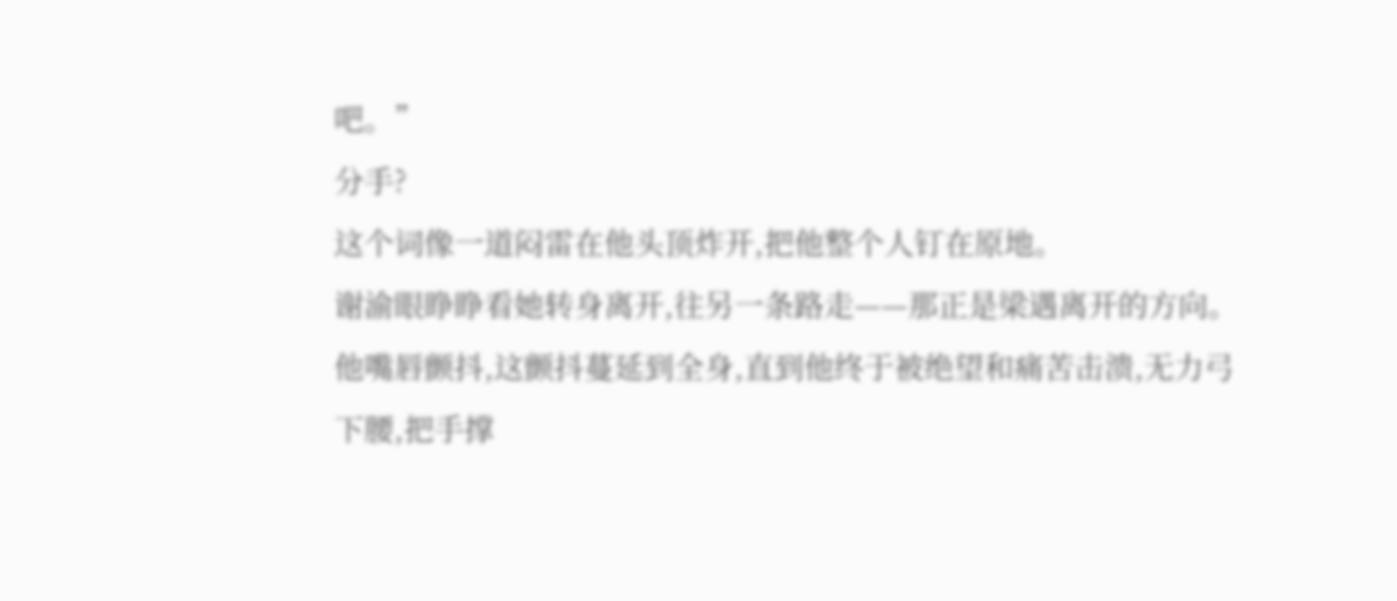吧。”
分手?
这个词像一道闷雷在他头顶炸开,把他整个人钉在原地。
谢渝眼睁睁看她转身离开,往另一条路走——那正是梁遇离开的方向。
他嘴唇颤抖,这颤抖蔓延到全身,直到他终于被绝望和痛苦击溃,无力弓下腰,把手撑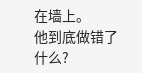在墙上。
他到底做错了什么?